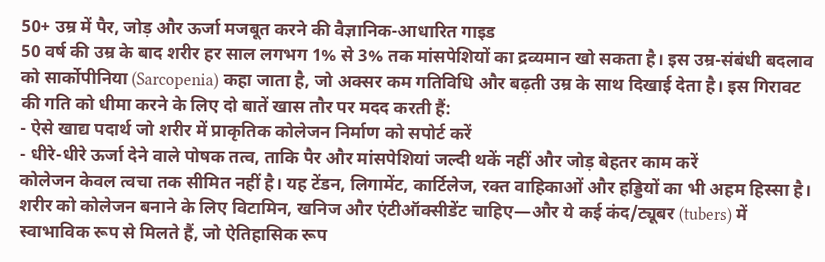50+ उम्र में पैर, जोड़ और ऊर्जा मजबूत करने की वैज्ञानिक-आधारित गाइड
50 वर्ष की उम्र के बाद शरीर हर साल लगभग 1% से 3% तक मांसपेशियों का द्रव्यमान खो सकता है। इस उम्र-संबंधी बदलाव को सार्कोपीनिया (Sarcopenia) कहा जाता है, जो अक्सर कम गतिविधि और बढ़ती उम्र के साथ दिखाई देता है। इस गिरावट की गति को धीमा करने के लिए दो बातें खास तौर पर मदद करती हैं:
- ऐसे खाद्य पदार्थ जो शरीर में प्राकृतिक कोलेजन निर्माण को सपोर्ट करें
- धीरे-धीरे ऊर्जा देने वाले पोषक तत्व, ताकि पैर और मांसपेशियां जल्दी थकें नहीं और जोड़ बेहतर काम करें
कोलेजन केवल त्वचा तक सीमित नहीं है। यह टेंडन, लिगामेंट, कार्टिलेज, रक्त वाहिकाओं और हड्डियों का भी अहम हिस्सा है। शरीर को कोलेजन बनाने के लिए विटामिन, खनिज और एंटीऑक्सीडेंट चाहिए—और ये कई कंद/ट्यूबर (tubers) में स्वाभाविक रूप से मिलते हैं, जो ऐतिहासिक रूप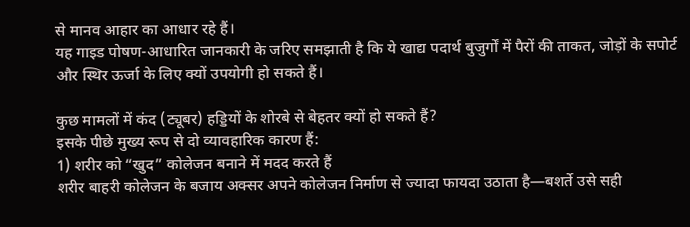से मानव आहार का आधार रहे हैं।
यह गाइड पोषण-आधारित जानकारी के जरिए समझाती है कि ये खाद्य पदार्थ बुजुर्गों में पैरों की ताकत, जोड़ों के सपोर्ट और स्थिर ऊर्जा के लिए क्यों उपयोगी हो सकते हैं।

कुछ मामलों में कंद (ट्यूबर) हड्डियों के शोरबे से बेहतर क्यों हो सकते हैं?
इसके पीछे मुख्य रूप से दो व्यावहारिक कारण हैं:
1) शरीर को “खुद” कोलेजन बनाने में मदद करते हैं
शरीर बाहरी कोलेजन के बजाय अक्सर अपने कोलेजन निर्माण से ज्यादा फायदा उठाता है—बशर्ते उसे सही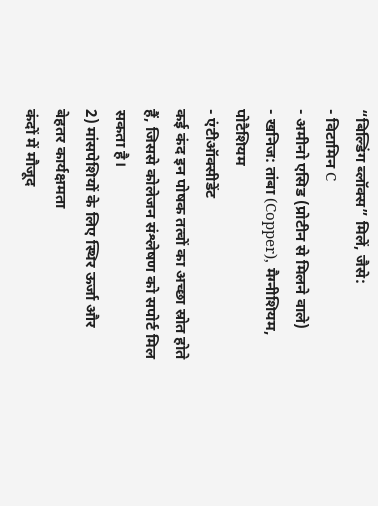“बिल्डिंग ब्लॉक्स” मिलें, जैसे:
- विटामिन C
- अमीनो एसिड (प्रोटीन से मिलने वाले)
- खनिज: तांबा (Copper), मैग्नीशियम, पोटैशियम
- एंटीऑक्सीडेंट
कई कंद इन पोषक तत्वों का अच्छा स्रोत होते हैं, जिससे कोलेजन संश्लेषण को सपोर्ट मिल सकता है।
2) मांसपेशियों के लिए स्थिर ऊर्जा और बेहतर कार्यक्षमता
कंदों में मौजूद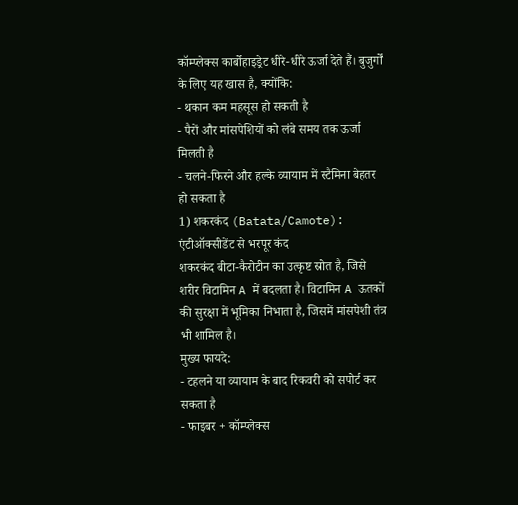कॉम्प्लेक्स कार्बोहाइड्रेट धीरे-धीरे ऊर्जा देते हैं। बुजुर्गों के लिए यह खास है, क्योंकि:
- थकान कम महसूस हो सकती है
- पैरों और मांसपेशियों को लंबे समय तक ऊर्जा मिलती है
- चलने-फिरने और हल्के व्यायाम में स्टैमिना बेहतर हो सकता है
1) शकरकंद (Batata/Camote): एंटीऑक्सीडेंट से भरपूर कंद
शकरकंद बीटा-कैरोटीन का उत्कृष्ट स्रोत है, जिसे शरीर विटामिन A में बदलता है। विटामिन A ऊतकों की सुरक्षा में भूमिका निभाता है, जिसमें मांसपेशी तंत्र भी शामिल है।
मुख्य फायदे:
- टहलने या व्यायाम के बाद रिकवरी को सपोर्ट कर सकता है
- फाइबर + कॉम्प्लेक्स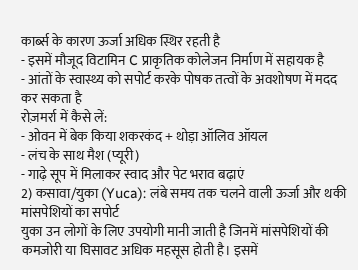कार्ब्स के कारण ऊर्जा अधिक स्थिर रहती है
- इसमें मौजूद विटामिन C प्राकृतिक कोलेजन निर्माण में सहायक है
- आंतों के स्वास्थ्य को सपोर्ट करके पोषक तत्वों के अवशोषण में मदद कर सकता है
रोज़मर्रा में कैसे लें:
- ओवन में बेक किया शकरकंद + थोड़ा ऑलिव ऑयल
- लंच के साथ मैश (प्यूरी)
- गाढ़े सूप में मिलाकर स्वाद और पेट भराव बढ़ाएं
2) कसावा/युका (Yuca): लंबे समय तक चलने वाली ऊर्जा और थकी मांसपेशियों का सपोर्ट
युका उन लोगों के लिए उपयोगी मानी जाती है जिनमें मांसपेशियों की कमजोरी या घिसावट अधिक महसूस होती है। इसमें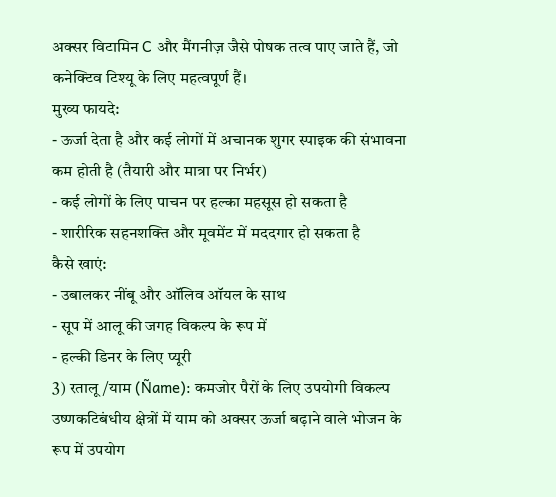अक्सर विटामिन C और मैंगनीज़ जैसे पोषक तत्व पाए जाते हैं, जो कनेक्टिव टिश्यू के लिए महत्वपूर्ण हैं।
मुख्य फायदे:
- ऊर्जा देता है और कई लोगों में अचानक शुगर स्पाइक की संभावना कम होती है (तैयारी और मात्रा पर निर्भर)
- कई लोगों के लिए पाचन पर हल्का महसूस हो सकता है
- शारीरिक सहनशक्ति और मूवमेंट में मददगार हो सकता है
कैसे खाएं:
- उबालकर नींबू और ऑलिव ऑयल के साथ
- सूप में आलू की जगह विकल्प के रूप में
- हल्की डिनर के लिए प्यूरी
3) रतालू/याम (Ñame): कमजोर पैरों के लिए उपयोगी विकल्प
उष्णकटिबंधीय क्षेत्रों में याम को अक्सर ऊर्जा बढ़ाने वाले भोजन के रूप में उपयोग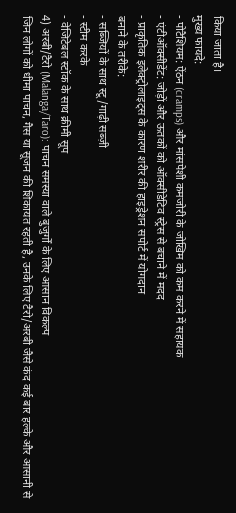किया जाता है।
मुख्य फायदे:
- पोटैशियम: ऐंठन (cramps) और मांसपेशी कमजोरी के जोखिम को कम करने में सहायक
- एंटीऑक्सीडेंट: जोड़ों और ऊतकों को ऑक्सीडेटिव स्ट्रेस से बचाने में मदद
- प्राकृतिक इलेक्ट्रोलाइट्स के कारण शरीर की हाइड्रेशन सपोर्ट में योगदान
बनाने के तरीके:
- सब्जियों के साथ स्टू/गाढ़ी सब्ज़ी
- स्टीम करके
- वेजिटेबल स्टॉक के साथ क्रीमी सूप
4) अरबी/टैरो (Malanga/Taro): पाचन समस्या वाले बुजुर्गों के लिए आसान विकल्प
जिन लोगों को धीमा पाचन, गैस या सूजन की शिकायत रहती है, उनके लिए टैरो/अरबी जैसे कंद कई बार हल्के और आसानी से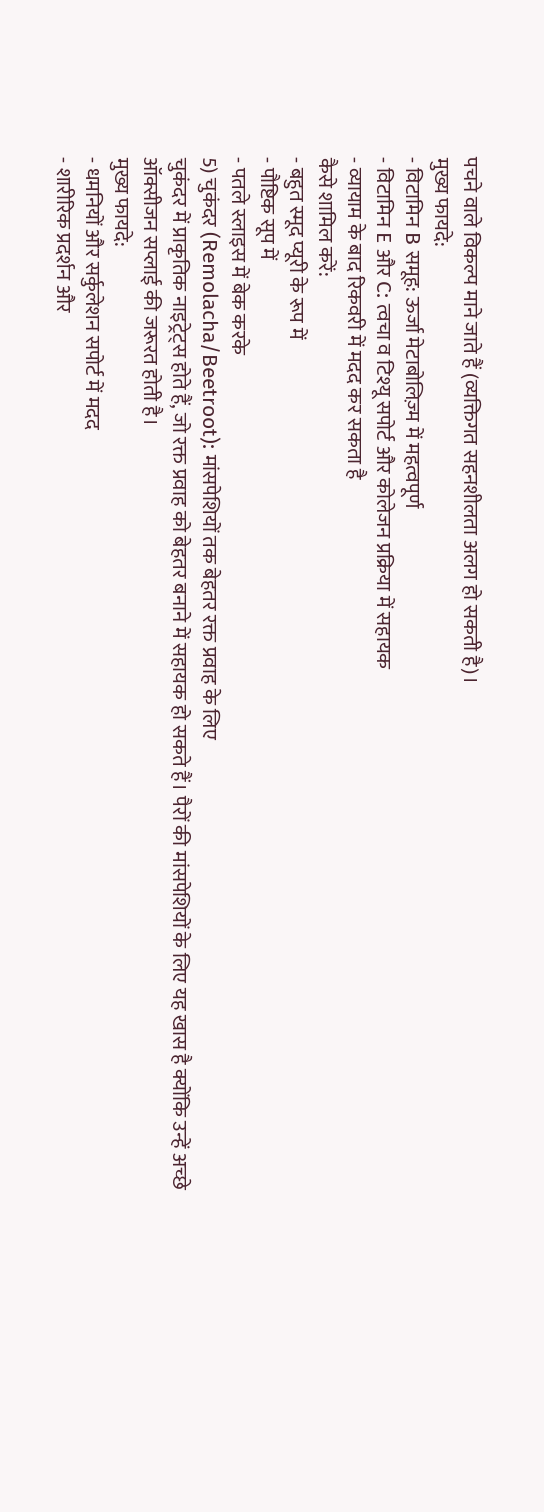पचने वाले विकल्प माने जाते हैं (व्यक्तिगत सहनशीलता अलग हो सकती है)।
मुख्य फायदे:
- विटामिन B समूह: ऊर्जा मेटाबोलिज़्म में महत्वपूर्ण
- विटामिन E और C: त्वचा व टिश्यू सपोर्ट और कोलेजन प्रक्रिया में सहायक
- व्यायाम के बाद रिकवरी में मदद कर सकता है
कैसे शामिल करें:
- बहुत स्मूद प्यूरी के रूप में
- पौष्टिक सूप में
- पतले स्लाइस में बेक करके
5) चुकंदर (Remolacha/Beetroot): मांसपेशियों तक बेहतर रक्त प्रवाह के लिए
चुकंदर में प्राकृतिक नाइट्रेट्स होते हैं, जो रक्त प्रवाह को बेहतर बनाने में सहायक हो सकते हैं। पैरों की मांसपेशियों के लिए यह खास है क्योंकि उन्हें अच्छे ऑक्सीजन सप्लाई की जरूरत होती है।
मुख्य फायदे:
- धमनियों और सर्कुलेशन सपोर्ट में मदद
- शारीरिक प्रदर्शन और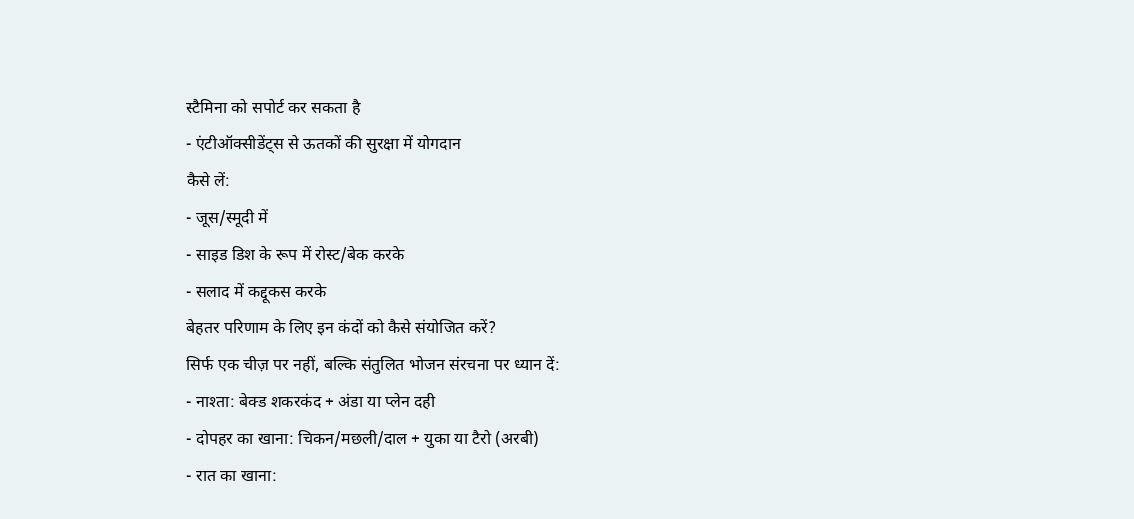स्टैमिना को सपोर्ट कर सकता है
- एंटीऑक्सीडेंट्स से ऊतकों की सुरक्षा में योगदान
कैसे लें:
- जूस/स्मूदी में
- साइड डिश के रूप में रोस्ट/बेक करके
- सलाद में कद्दूकस करके
बेहतर परिणाम के लिए इन कंदों को कैसे संयोजित करें?
सिर्फ एक चीज़ पर नहीं, बल्कि संतुलित भोजन संरचना पर ध्यान दें:
- नाश्ता: बेक्ड शकरकंद + अंडा या प्लेन दही
- दोपहर का खाना: चिकन/मछली/दाल + युका या टैरो (अरबी)
- रात का खाना: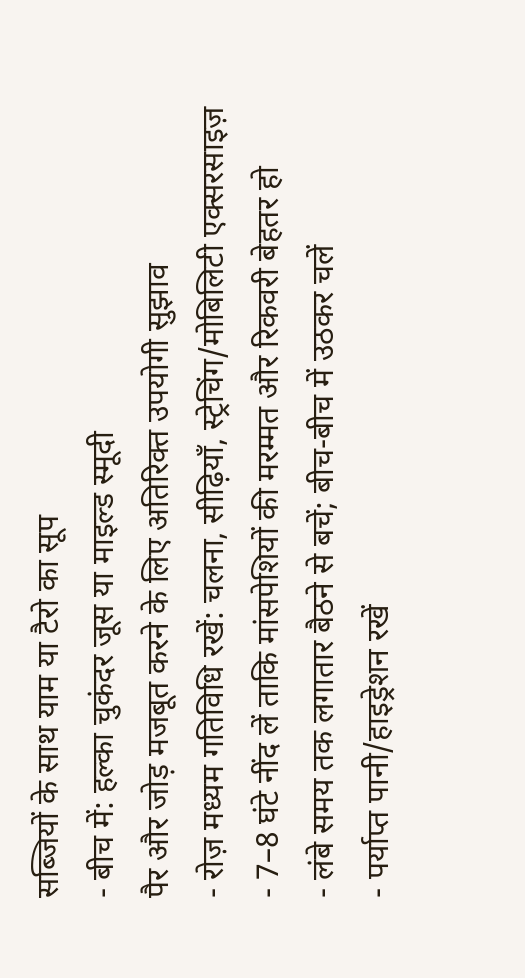सब्जियों के साथ याम या टैरो का सूप
- बीच में: हल्का चुकंदर जूस या माइल्ड स्मूदी
पैर और जोड़ मजबूत करने के लिए अतिरिक्त उपयोगी सुझाव
- रोज़ मध्यम गतिविधि रखें: चलना, सीढ़ियाँ, स्ट्रेचिंग/मोबिलिटी एक्सरसाइज़
- 7–8 घंटे नींद लें ताकि मांसपेशियों की मरम्मत और रिकवरी बेहतर हो
- लंबे समय तक लगातार बैठने से बचें; बीच-बीच में उठकर चलें
- पर्याप्त पानी/हाइड्रेशन रखें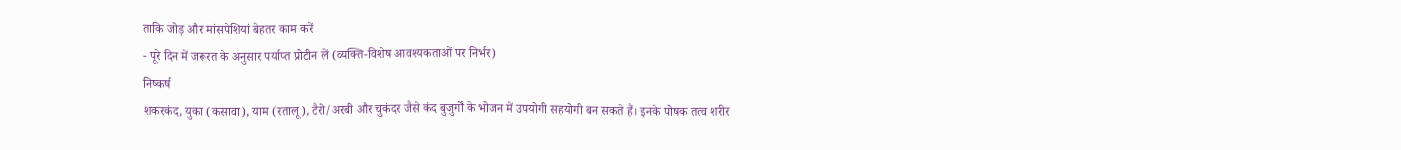ताकि जोड़ और मांसपेशियां बेहतर काम करें
- पूरे दिन में जरूरत के अनुसार पर्याप्त प्रोटीन लें (व्यक्ति-विशेष आवश्यकताओं पर निर्भर)
निष्कर्ष
शकरकंद, युका (कसावा), याम (रतालू), टैरो/अरबी और चुकंदर जैसे कंद बुजुर्गों के भोजन में उपयोगी सहयोगी बन सकते हैं। इनके पोषक तत्व शरीर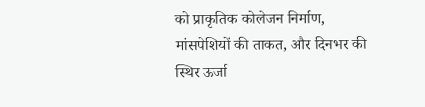को प्राकृतिक कोलेजन निर्माण, मांसपेशियों की ताकत, और दिनभर की स्थिर ऊर्जा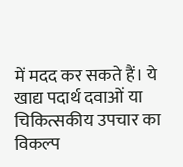में मदद कर सकते हैं। ये खाद्य पदार्थ दवाओं या चिकित्सकीय उपचार का विकल्प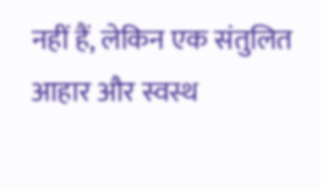नहीं हैं, लेकिन एक संतुलित आहार और स्वस्थ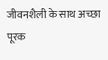जीवनशैली के साथ अच्छा पूरक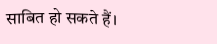साबित हो सकते हैं।